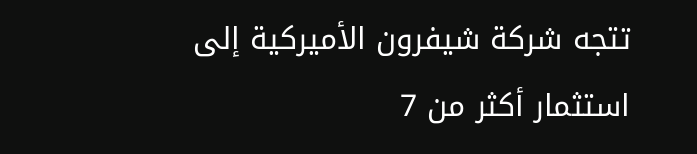تتجه شركة شيفرون الأميركية إلى استثمار أكثر من 7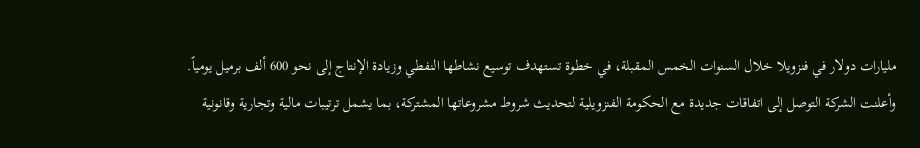مليارات دولار في فنزويلا خلال السنوات الخمس المقبلة، في خطوة تستهدف توسيع نشاطها النفطي وزيادة الإنتاج إلى نحو 600 ألف برميل يومياً.
وأعلنت الشركة التوصل إلى اتفاقات جديدة مع الحكومة الفنزويلية لتحديث شروط مشروعاتها المشتركة، بما يشمل ترتيبات مالية وتجارية وقانونية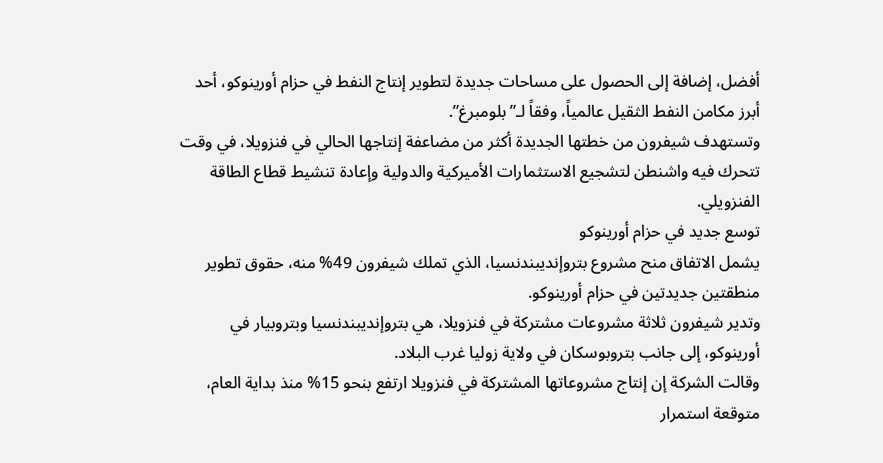أفضل، إضافة إلى الحصول على مساحات جديدة لتطوير إنتاج النفط في حزام أورينوكو، أحد أبرز مكامن النفط الثقيل عالمياً، وفقاً لـ”بلومبرغ”.
وتستهدف شيفرون من خطتها الجديدة أكثر من مضاعفة إنتاجها الحالي في فنزويلا، في وقت تتحرك فيه واشنطن لتشجيع الاستثمارات الأميركية والدولية وإعادة تنشيط قطاع الطاقة الفنزويلي.
توسع جديد في حزام أورينوكو
يشمل الاتفاق منح مشروع بتروإنديبندنسيا، الذي تملك شيفرون 49% منه، حقوق تطوير منطقتين جديدتين في حزام أورينوكو.
وتدير شيفرون ثلاثة مشروعات مشتركة في فنزويلا، هي بتروإنديبندنسيا وبتروبيار في أورينوكو، إلى جانب بتروبوسكان في ولاية زوليا غرب البلاد.
وقالت الشركة إن إنتاج مشروعاتها المشتركة في فنزويلا ارتفع بنحو 15% منذ بداية العام، متوقعة استمرار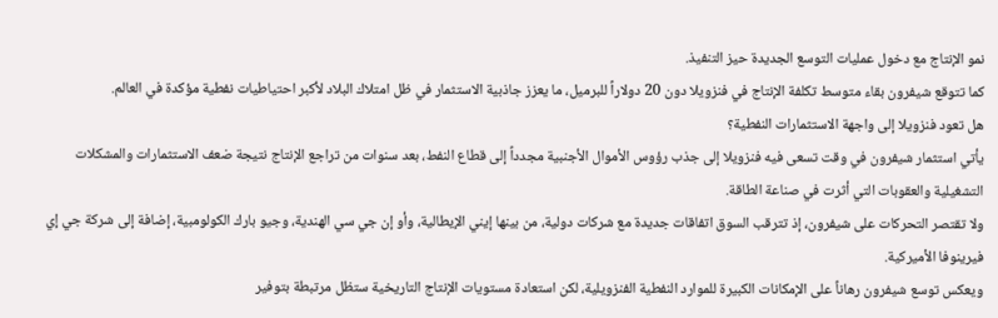نمو الإنتاج مع دخول عمليات التوسع الجديدة حيز التنفيذ.
كما تتوقع شيفرون بقاء متوسط تكلفة الإنتاج في فنزويلا دون 20 دولاراً للبرميل، ما يعزز جاذبية الاستثمار في ظل امتلاك البلاد لأكبر احتياطيات نفطية مؤكدة في العالم.
هل تعود فنزويلا إلى واجهة الاستثمارات النفطية؟
يأتي استثمار شيفرون في وقت تسعى فيه فنزويلا إلى جذب رؤوس الأموال الأجنبية مجدداً إلى قطاع النفط، بعد سنوات من تراجع الإنتاج نتيجة ضعف الاستثمارات والمشكلات التشغيلية والعقوبات التي أثرت في صناعة الطاقة.
ولا تقتصر التحركات على شيفرون، إذ تترقب السوق اتفاقات جديدة مع شركات دولية، من بينها إيني الإيطالية، وأو إن جي سي الهندية، وجيو بارك الكولومبية، إضافة إلى شركة جي إي فيرينوفا الأميركية.
ويعكس توسع شيفرون رهاناً على الإمكانات الكبيرة للموارد النفطية الفنزويلية، لكن استعادة مستويات الإنتاج التاريخية ستظل مرتبطة بتوفير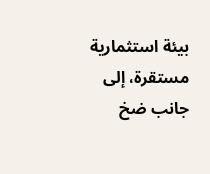بيئة استثمارية مستقرة، إلى جانب ضخ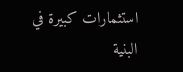استثمارات كبيرة في البنية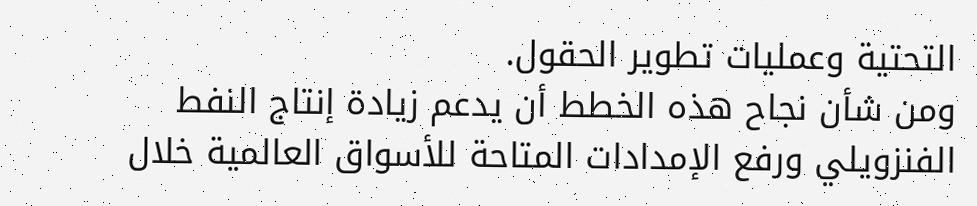التحتية وعمليات تطوير الحقول.
ومن شأن نجاح هذه الخطط أن يدعم زيادة إنتاج النفط الفنزويلي ورفع الإمدادات المتاحة للأسواق العالمية خلال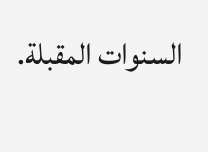السنوات المقبلة.